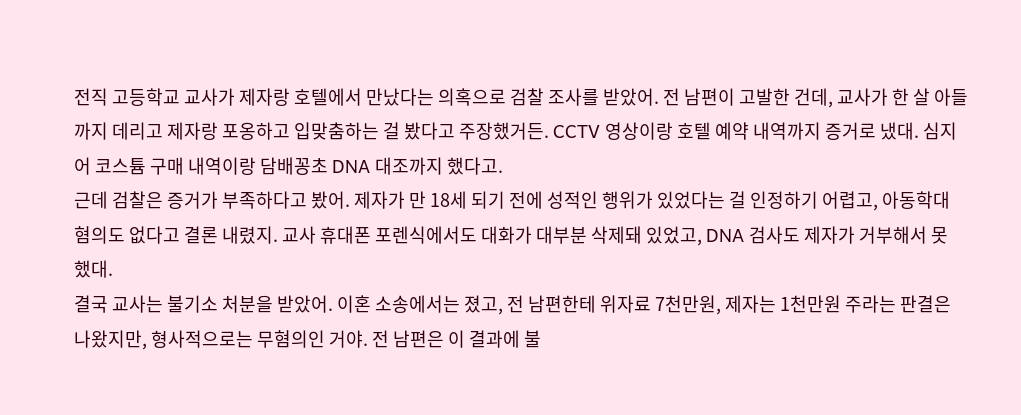전직 고등학교 교사가 제자랑 호텔에서 만났다는 의혹으로 검찰 조사를 받았어. 전 남편이 고발한 건데, 교사가 한 살 아들까지 데리고 제자랑 포옹하고 입맞춤하는 걸 봤다고 주장했거든. CCTV 영상이랑 호텔 예약 내역까지 증거로 냈대. 심지어 코스튬 구매 내역이랑 담배꽁초 DNA 대조까지 했다고.
근데 검찰은 증거가 부족하다고 봤어. 제자가 만 18세 되기 전에 성적인 행위가 있었다는 걸 인정하기 어렵고, 아동학대 혐의도 없다고 결론 내렸지. 교사 휴대폰 포렌식에서도 대화가 대부분 삭제돼 있었고, DNA 검사도 제자가 거부해서 못 했대.
결국 교사는 불기소 처분을 받았어. 이혼 소송에서는 졌고, 전 남편한테 위자료 7천만원, 제자는 1천만원 주라는 판결은 나왔지만, 형사적으로는 무혐의인 거야. 전 남편은 이 결과에 불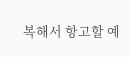복해서 항고할 예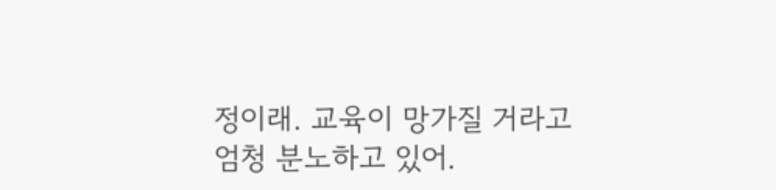정이래. 교육이 망가질 거라고 엄청 분노하고 있어.